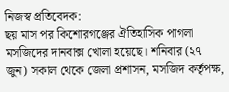নিজস্ব প্রতিবেদক:
ছয় মাস পর কিশোরগঞ্জের ঐতিহাসিক পাগলা মসজিদের দানবাক্স খোলা হয়েছে। শনিবার (২৭ জুন) সকাল থেকে জেলা প্রশাসন, মসজিদ কর্তৃপক্ষ,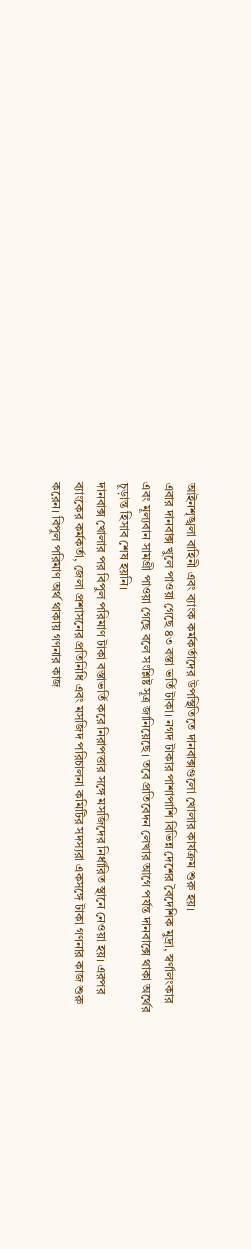আইনশৃঙ্খলা বাহিনী এবং ব্যাংক কর্মকর্তাদের উপস্থিতিতে দানবাক্সগুলো খোলার কার্যক্রম শুরু হয়।
এবার দানবাক্স খুলে পাওয়া গেছে ৪৩ বস্তা ভর্তি টাকা। নগদ টাকার পাশাপাশি বিভিন্ন দেশের বৈদেশিক মুদ্রা, স্বর্ণালংকার এবং মূল্যবান সামগ্রী পাওয়া গেছে বলে সংশ্লিষ্ট সূত্র জানিয়েছে। তবে প্রতিবেদন লেখার আগে পর্যন্ত দানবাক্সে থাকা অর্থের চূড়ান্ত হিসাব শেষ হয়নি।
দানবাক্স খোলার পর বিপুল পরিমাণ টাকা বস্তাভর্তি করে নিরাপত্তার সঙ্গে মসজিদের নির্ধারিত স্থানে নেওয়া হয়। এরপর ব্যাংকের কর্মকর্তা, জেলা প্রশাসনের প্রতিনিধি এবং মসজিদ পরিচালনা কমিটির সদস্যরা একসঙ্গে টাকা গণনার কাজ শুরু করেন। বিপুল পরিমাণ অর্থ থাকায় গণনার কাজ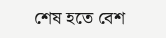শেষ হতে বেশ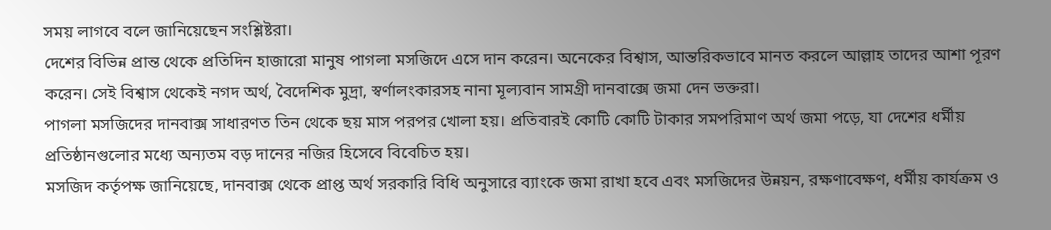সময় লাগবে বলে জানিয়েছেন সংশ্লিষ্টরা।
দেশের বিভিন্ন প্রান্ত থেকে প্রতিদিন হাজারো মানুষ পাগলা মসজিদে এসে দান করেন। অনেকের বিশ্বাস, আন্তরিকভাবে মানত করলে আল্লাহ তাদের আশা পূরণ করেন। সেই বিশ্বাস থেকেই নগদ অর্থ, বৈদেশিক মুদ্রা, স্বর্ণালংকারসহ নানা মূল্যবান সামগ্রী দানবাক্সে জমা দেন ভক্তরা।
পাগলা মসজিদের দানবাক্স সাধারণত তিন থেকে ছয় মাস পরপর খোলা হয়। প্রতিবারই কোটি কোটি টাকার সমপরিমাণ অর্থ জমা পড়ে, যা দেশের ধর্মীয় প্রতিষ্ঠানগুলোর মধ্যে অন্যতম বড় দানের নজির হিসেবে বিবেচিত হয়।
মসজিদ কর্তৃপক্ষ জানিয়েছে, দানবাক্স থেকে প্রাপ্ত অর্থ সরকারি বিধি অনুসারে ব্যাংকে জমা রাখা হবে এবং মসজিদের উন্নয়ন, রক্ষণাবেক্ষণ, ধর্মীয় কার্যক্রম ও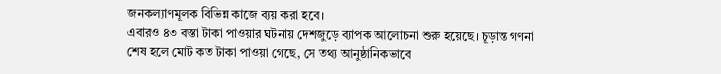জনকল্যাণমূলক বিভিন্ন কাজে ব্যয় করা হবে।
এবারও ৪৩ বস্তা টাকা পাওয়ার ঘটনায় দেশজুড়ে ব্যাপক আলোচনা শুরু হয়েছে। চূড়ান্ত গণনা শেষ হলে মোট কত টাকা পাওয়া গেছে, সে তথ্য আনুষ্ঠানিকভাবে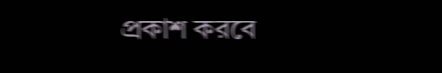প্রকাশ করবে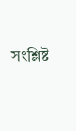সংশ্লিষ্ট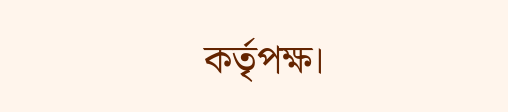কর্তৃপক্ষ।